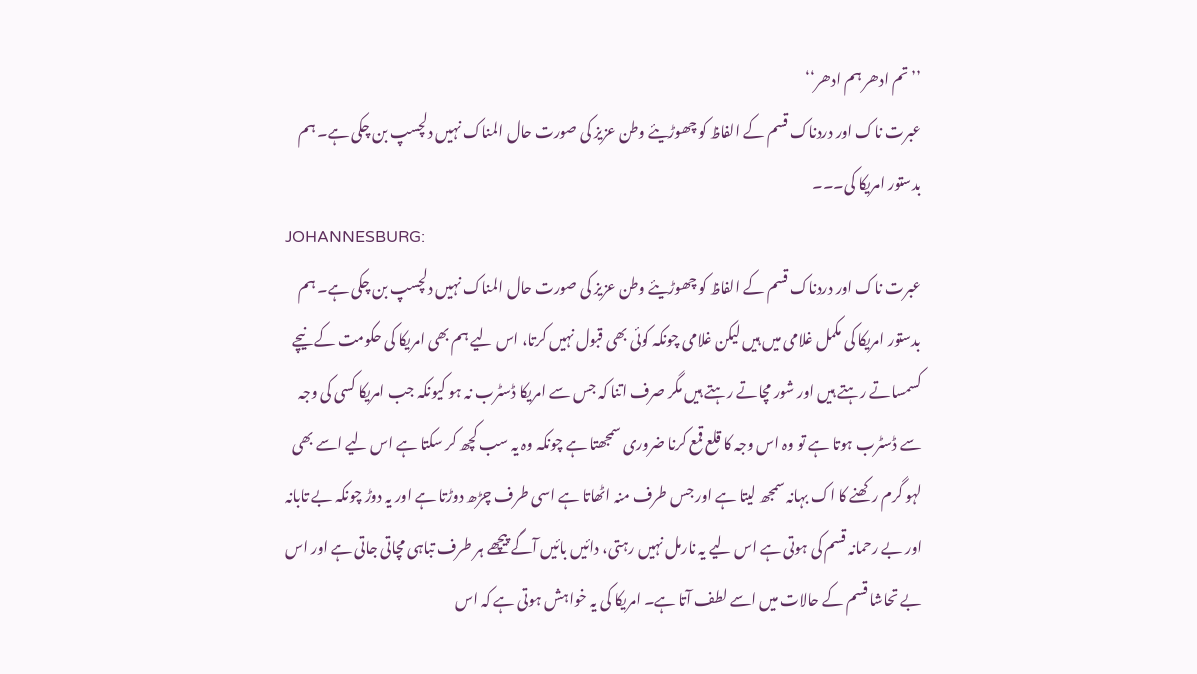’’تم ادھر ہم ادھر‘‘
عبرت ناک اور دردناک قسم کے الفاظ کو چھوڑیئے وطن عزیز کی صورت حال المناک نہیں دلچسپ بن چکی ہے۔ ہم بدستور امریکا کی۔۔۔
JOHANNESBURG:
عبرت ناک اور دردناک قسم کے الفاظ کو چھوڑیئے وطن عزیز کی صورت حال المناک نہیں دلچسپ بن چکی ہے۔ ہم بدستور امریکا کی مکمل غلامی میں ہیں لیکن غلامی چونکہ کوئی بھی قبول نہیں کرتا، اس لیے ہم بھی امریکا کی حکومت کے نیچے کسمساتے رہتے ہیں اور شور مچاتے رہتے ہیں مگر صرف اتنا کہ جس سے امریکا ڈسٹرب نہ ہو کیونکہ جب امریکا کسی کی وجہ سے ڈسٹرب ہوتا ہے تو وہ اس وجہ کا قلع قمع کرنا ضروری سمجھتا ہے چونکہ وہ یہ سب کچھ کر سکتا ہے اس لیے اسے بھی لہو گرم رکھنے کا اک بہانہ سمجھ لیتا ہے اور جس طرف منہ اٹھاتا ہے اسی طرف چڑھ دوڑتا ہے اور یہ دوڑ چونکہ بے تابانہ اور بے رحمانہ قسم کی ہوتی ہے اس لیے یہ نارمل نہیں رہتی، دائیں بائیں آگے پیچھے ہر طرف تباہی مچاتی جاتی ہے اور اس بے تحاشا قسم کے حالات میں اسے لطف آتا ہے۔ امریکا کی یہ خواہش ہوتی ہے کہ اس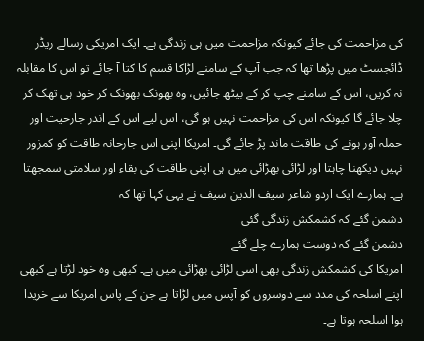کی مزاحمت کی جائے کیونکہ مزاحمت میں ہی زندگی ہے۔ ایک امریکی رسالے ریڈر ڈائجسٹ میں پڑھا تھا کہ جب آپ کے سامنے لڑاکا قسم کا کتا آ جائے تو اس کا مقابلہ نہ کریں، اس کے سامنے چپ کر کے بیٹھ جائیں، وہ بھونک بھونک کر خود ہی تھک کر چلا جائے گا کیونکہ اس کی مزاحمت نہیں ہو گی، اس لیے اس کے اندر جارحیت اور حملہ آور ہونے کی طاقت ماند پڑ جائے گی۔ امریکا اپنی اس جارحانہ طاقت کو کمزور نہیں دیکھنا چاہتا اور لڑائی بھڑائی میں ہی اپنی طاقت کی بقاء اور سلامتی سمجھتا ہے۔ ہمارے ایک اردو شاعر سیف الدین سیف نے یہی کہا تھا کہ
دشمن گئے کہ کشمکش زندگی گئی
دشمن گئے کہ دوست ہمارے چلے گئے
امریکا کی کشمکش زندگی بھی اسی لڑائی بھڑائی میں ہے۔ کبھی وہ خود لڑتا ہے کبھی اپنے اسلحہ کی مدد سے دوسروں کو آپس میں لڑاتا ہے جن کے پاس امریکا سے خریدا ہوا اسلحہ ہوتا ہے۔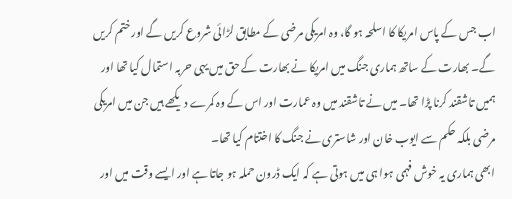اب جس کے پاس امریکا کا اسلحہ ہو گا، وہ امریکی مرضی کے مطابق لڑائی شروع کریں گے اور ختم کریں گے۔ بھارت کے ساتھ ہماری جنگ میں امریکا نے بھارت کے حق میں یہی حربہ استمال کیا تھا اور ہمیں تاشقند کرنا پڑا تھا۔ میں نے تاشقند میں وہ عمارت اور اس کے وہ کمرے دیکھے ہیں جن میں امریکی مرضی بلکہ حکم سے ایوب خان اور شاستری نے جنگ کا اختتام کیا تھا۔
ابھی ہماری یہ خوش فہمی ہوا ہی میں ہوتی ہے کہ ایک ڈرون حملہ ہو جاتا ہے اور ایسے وقت میں اور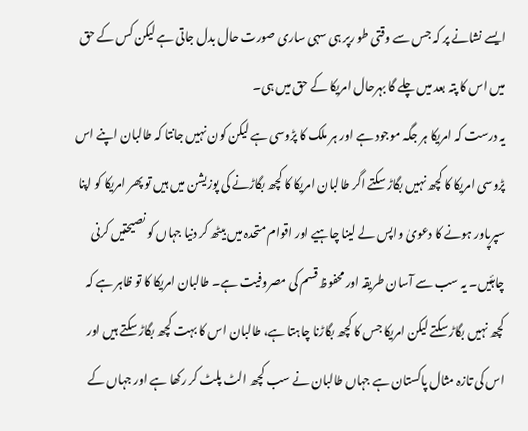ایسے نشانے پر کہ جس سے وقتی طو رپر ہی سہی ساری صورت حال بدل جاتی ہے لیکن کس کے حق میں اس کا پتہ بعد میں چلے گا بہرحال امریکا کے حق میں ہی۔
یہ درست کہ امریکا ہر جگہ موجود ہے اور ہر ملک کا پڑوسی ہے لیکن کون نہیں جانتا کہ طالبان اپنے اس پڑوسی امریکا کا کچھ نہیں بگاڑ سکتے اگر طالبان امریکا کا کچھ بگاڑنے کی پوزیشن میں ہیں تو پھر امریکا کو اپنا سپرپاور ہونے کا دعویٰ واپس لے لینا چاہیے اور اقوام متحدہ میں بیٹھ کر دنیا جہاں کو نصیحتیں کرنی چاہئیں۔ یہ سب سے آسان طریقہ اور محفوظ قسم کی مصروفیت ہے۔ طالبان امریکا کا تو ظاہر ہے کہ کچھ نہیں بگاڑ سکتے لیکن امریکا جس کا کچھ بگاڑنا چاہتا ہے، طالبان اس کا بہت کچھ بگاڑ سکتے ہیں اور اس کی تازہ مثال پاکستان ہے جہاں طالبان نے سب کچھ الٹ پلٹ کر رکھا ہے اور جہاں کے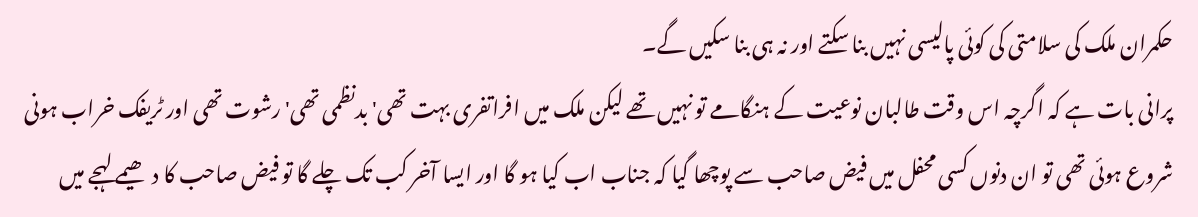حکمران ملک کی سلامتی کی کوئی پالیسی نہیں بنا سکتے اور نہ ہی بنا سکیں گے۔
پرانی بات ہے کہ اگرچہ اس وقت طالبان نوعیت کے ہنگامے تو نہیں تھے لیکن ملک میں افراتفری بہت تھی' بدنظمی تھی' رشوت تھی اور ٹریفک خراب ہونی شروع ہوئی تھی تو ان دنوں کسی محفل میں فیض صاحب سے پوچھا گیا کہ جناب اب کیا ہو گا اور ایسا آخر کب تک چلے گا تو فیض صاحب کا دھیمے لہجے میں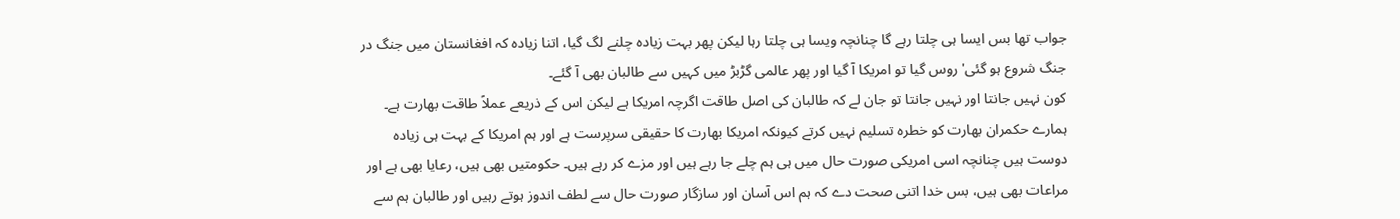جواب تھا بس ایسا ہی چلتا رہے گا چنانچہ ویسا ہی چلتا رہا لیکن پھر بہت زیادہ چلنے لگ گیا، اتنا زیادہ کہ افغانستان میں جنگ در جنگ شروع ہو گئی' روس گیا تو امریکا آ گیا اور پھر عالمی گڑبڑ میں کہیں سے طالبان بھی آ گئے۔
کون نہیں جانتا اور نہیں جانتا تو جان لے کہ طالبان کی اصل طاقت اگرچہ امریکا ہے لیکن اس کے ذریعے عملاً طاقت بھارت ہے۔ ہمارے حکمران بھارت کو خطرہ تسلیم نہیں کرتے کیونکہ امریکا بھارت کا حقیقی سرپرست ہے اور ہم امریکا کے بہت ہی زیادہ دوست ہیں چنانچہ اسی امریکی صورت حال میں ہی ہم چلے جا رہے ہیں اور مزے کر رہے ہیں۔ حکومتیں بھی ہیں، رعایا بھی ہے اور مراعات بھی ہیں، بس خدا اتنی صحت دے کہ ہم اس آسان اور سازگار صورت حال سے لطف اندوز ہوتے رہیں اور طالبان ہم سے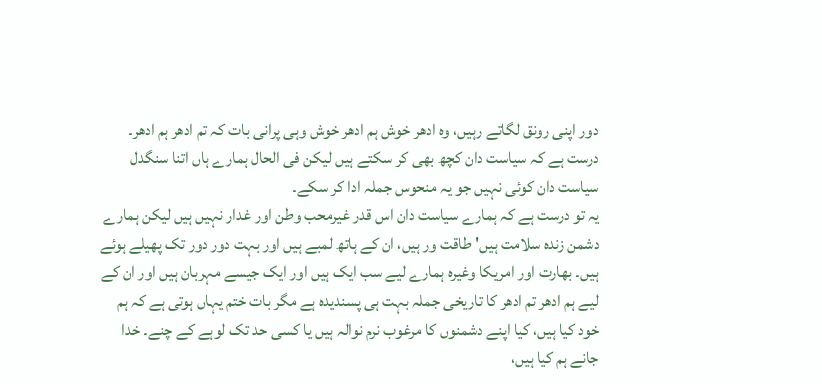دور اپنی رونق لگاتے رہیں، وہ ادھر خوش ہم ادھر خوش وہی پرانی بات کہ تم ادھر ہم ادھر۔ درست ہے کہ سیاست دان کچھ بھی کر سکتے ہیں لیکن فی الحال ہمارے ہاں اتنا سنگدل سیاست دان کوئی نہیں جو یہ منحوس جملہ ادا کر سکے۔
یہ تو درست ہے کہ ہمارے سیاست دان اس قدر غیرمحب وطن اور غدار نہیں ہیں لیکن ہمارے دشمن زندہ سلامت ہیں' طاقت ور ہیں، ان کے ہاتھ لمبے ہیں اور بہت دور دور تک پھیلے ہوئے ہیں۔ بھارت اور امریکا وغیرہ ہمارے لیے سب ایک ہیں اور ایک جیسے مہربان ہیں اور ان کے لیے ہم ادھر تم ادھر کا تاریخی جملہ بہت ہی پسندیدہ ہے مگر بات ختم یہاں ہوتی ہے کہ ہم خود کیا ہیں، کیا اپنے دشمنوں کا مرغوب نرم نوالہ ہیں یا کسی حد تک لوہے کے چنے۔ خدا جانے ہم کیا ہیں،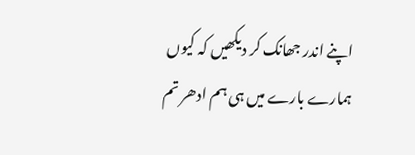اپنے اندر جھانک کر دیکھیں کہ کیوں ہمارے بارے میں ہی ہم ادھر تم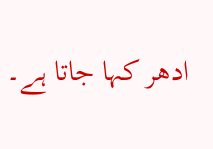ادھر کہا جاتا ہے۔